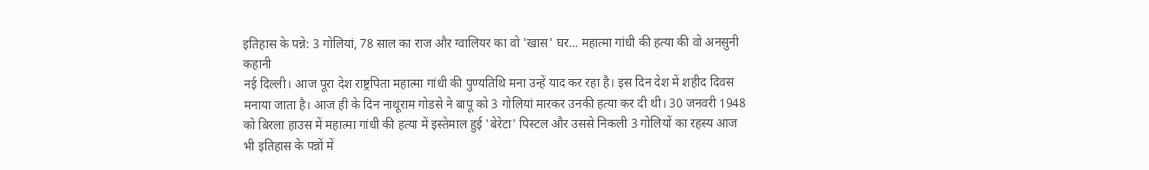इतिहास के पन्ने: 3 गोलियां, 78 साल का राज और ग्वालियर का वो 'खास' घर... महात्मा गांधी की हत्या की वो अनसुनी कहानी
नई दिल्ली। आज पूरा देश राष्ट्रपिता महात्मा गांधी की पुण्यतिथि मना उन्हें याद कर रहा है। इस दिन देश में शहीद दिवस मनाया जाता है। आज ही के दिन नाथूराम गोडसे ने बापू को 3 गोलियां मारकर उनकी हत्या कर दी थी। 30 जनवरी 1948 को बिरला हाउस में महात्मा गांधी की हत्या में इस्तेमाल हुई 'बेरेटा' पिस्टल और उससे निकली 3 गोलियों का रहस्य आज भी इतिहास के पन्नों में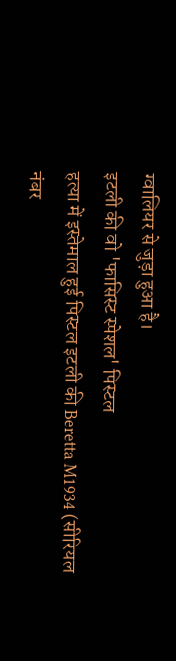ग्वालियर से जुड़ा हुआ है।
इटली की वो 'फासिस्ट स्पेशल' पिस्टल
हत्या में इस्तेमाल हुई पिस्टल इटली की Beretta M1934 (सीरियल नंबर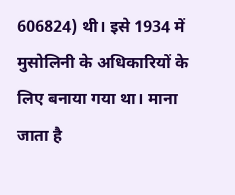606824) थी। इसे 1934 में मुसोलिनी के अधिकारियों के लिए बनाया गया था। माना जाता है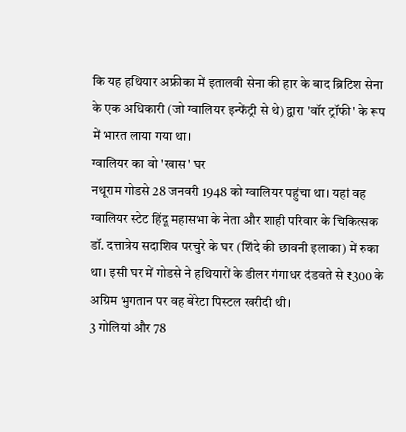कि यह हथियार अफ्रीका में इतालवी सेना की हार के बाद ब्रिटिश सेना के एक अधिकारी (जो ग्वालियर इन्फेंट्री से थे) द्वारा 'वॉर ट्रॉफी' के रूप में भारत लाया गया था।
ग्वालियर का वो 'खास' घर
नथूराम गोडसे 28 जनवरी 1948 को ग्वालियर पहुंचा था। यहां वह ग्वालियर स्टेट हिंदू महासभा के नेता और शाही परिवार के चिकित्सक डॉ. दत्तात्रेय सदाशिव परचुरे के घर (शिंदे की छावनी इलाका) में रुका था। इसी घर में गोडसे ने हथियारों के डीलर गंगाधर दंडवते से ₹300 के अग्रिम भुगतान पर वह बेरेटा पिस्टल खरीदी थी।
3 गोलियां और 78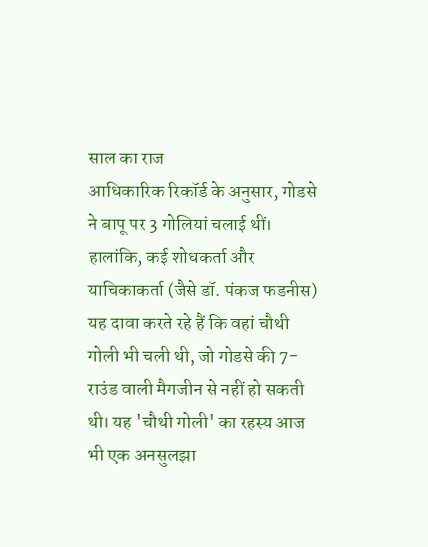साल का राज
आधिकारिक रिकॉर्ड के अनुसार, गोडसे ने बापू पर 3 गोलियां चलाई थीं। हालांकि, कई शोधकर्ता और याचिकाकर्ता (जैसे डॉ. पंकज फडनीस) यह दावा करते रहे हैं कि वहां चौथी गोली भी चली थी, जो गोडसे की 7-राउंड वाली मैगजीन से नहीं हो सकती थी। यह 'चौथी गोली' का रहस्य आज भी एक अनसुलझा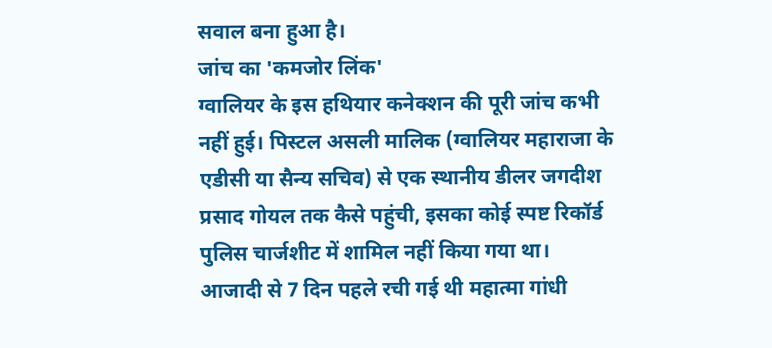सवाल बना हुआ है।
जांच का 'कमजोर लिंक'
ग्वालियर के इस हथियार कनेक्शन की पूरी जांच कभी नहीं हुई। पिस्टल असली मालिक (ग्वालियर महाराजा के एडीसी या सैन्य सचिव) से एक स्थानीय डीलर जगदीश प्रसाद गोयल तक कैसे पहुंची, इसका कोई स्पष्ट रिकॉर्ड पुलिस चार्जशीट में शामिल नहीं किया गया था।
आजादी से 7 दिन पहले रची गई थी महात्मा गांधी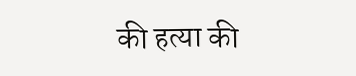की हत्या की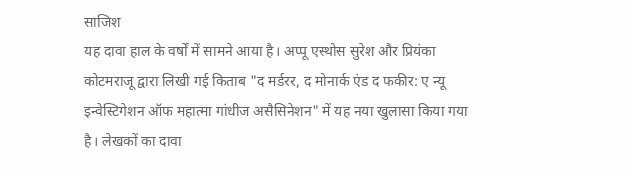साजिश
यह दावा हाल के वर्षों में सामने आया है। अप्पू एस्थोस सुरेश और प्रियंका कोटमराजू द्वारा लिखी गई किताब "द मर्डरर, द मोनार्क एंड द फकीर: ए न्यू इन्वेस्टिगेशन ऑफ महात्मा गांधीज असैसिनेशन" में यह नया खुलासा किया गया है। लेखकों का दावा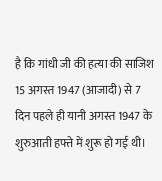है कि गांधी जी की हत्या की साजिश 15 अगस्त 1947 (आजादी) से 7 दिन पहले ही यानी अगस्त 1947 के शुरुआती हफ्ते में शुरू हो गई थी।